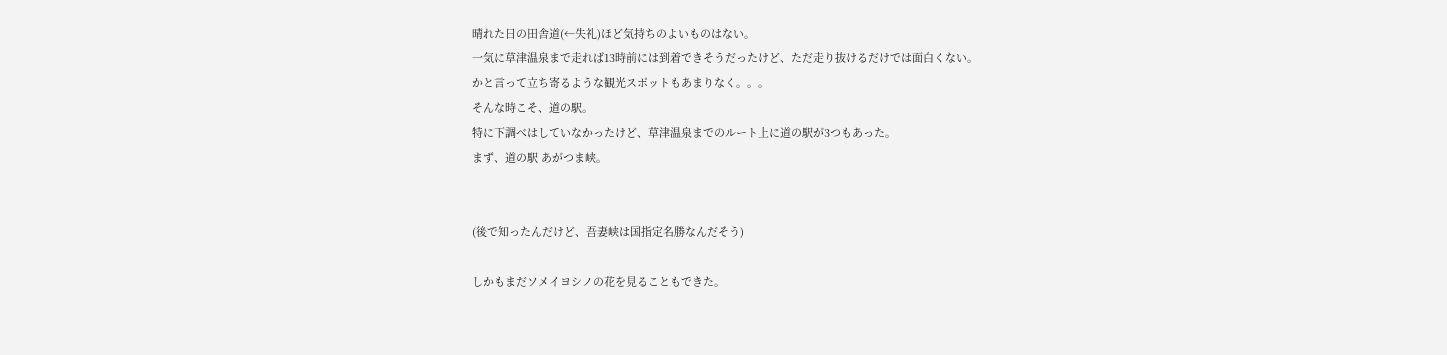晴れた日の田舎道(←失礼)ほど気持ちのよいものはない。
一気に草津温泉まで走れば13時前には到着できそうだったけど、ただ走り抜けるだけでは面白くない。
かと言って立ち寄るような観光スポットもあまりなく。。。
そんな時こそ、道の駅。
特に下調べはしていなかったけど、草津温泉までのルート上に道の駅が3つもあった。
まず、道の駅 あがつま峡。


(後で知ったんだけど、吾妻峡は国指定名勝なんだそう)

しかもまだソメイヨシノの花を見ることもできた。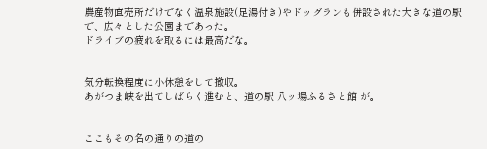農産物直売所だけでなく温泉施設(足湯付き)やドッグランも併設された大きな道の駅で、広々とした公園まであった。
ドライブの疲れを取るには最高だな。


気分転換程度に小休憩をして撤収。
あがつま峡を出てしばらく進むと、道の駅 八ッ場ふるさと館 が。


ここもその名の通りの道の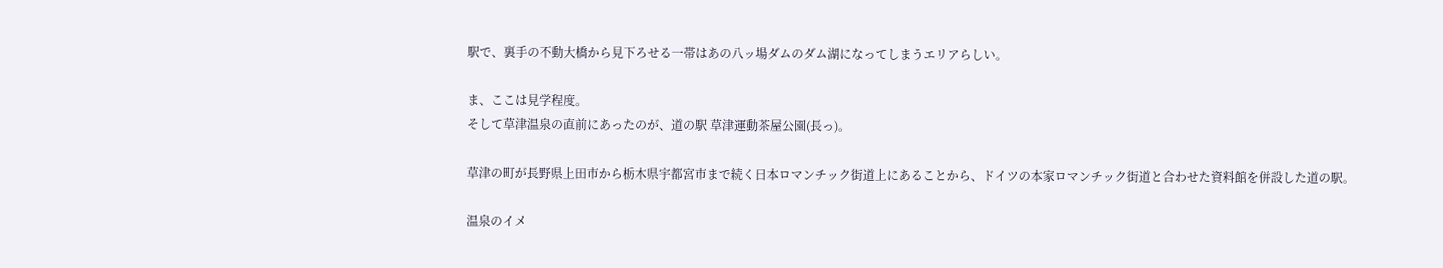駅で、裏手の不動大橋から見下ろせる一帯はあの八ッ場ダムのダム湖になってしまうエリアらしい。

ま、ここは見学程度。
そして草津温泉の直前にあったのが、道の駅 草津運動茶屋公園(長っ)。

草津の町が長野県上田市から栃木県宇都宮市まで続く日本ロマンチック街道上にあることから、ドイツの本家ロマンチック街道と合わせた資料館を併設した道の駅。

温泉のイメ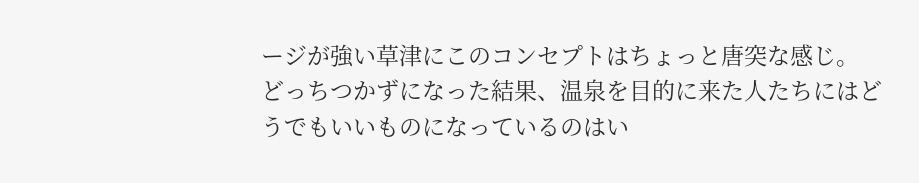ージが強い草津にこのコンセプトはちょっと唐突な感じ。
どっちつかずになった結果、温泉を目的に来た人たちにはどうでもいいものになっているのはい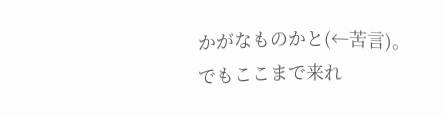かがなものかと(←苦言)。
でもここまで来れ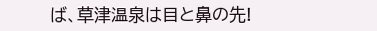ば、草津温泉は目と鼻の先!